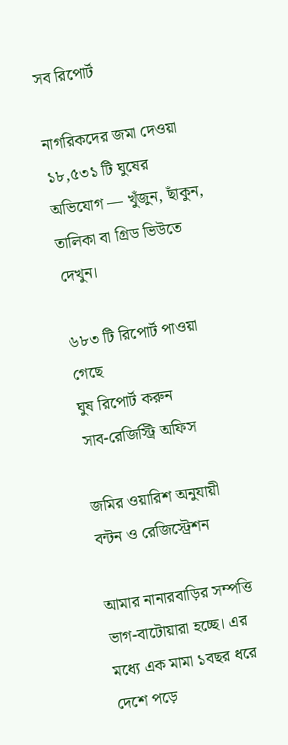সব রিপোর্ট

নাগরিকদের জমা দেওয়া ১৮,৫৩১ টি ঘুষের অভিযোগ — খুঁজুন, ছাঁকুন, তালিকা বা গ্রিড ভিউতে দেখুন।

৬৮৩ টি রিপোর্ট পাওয়া গেছে
ঘুষ রিপোর্ট করুন
সাব-রেজিস্ট্রি অফিস

জমির ওয়ারিশ অনুযায়ী বন্টন ও রেজিস্ট্রেশন

আমার নানারবাড়ির সম্পত্তি ভাগ-বাটোয়ারা হচ্ছে। এর মধ্যে এক মামা ১বছর ধরে দেশে পড়ে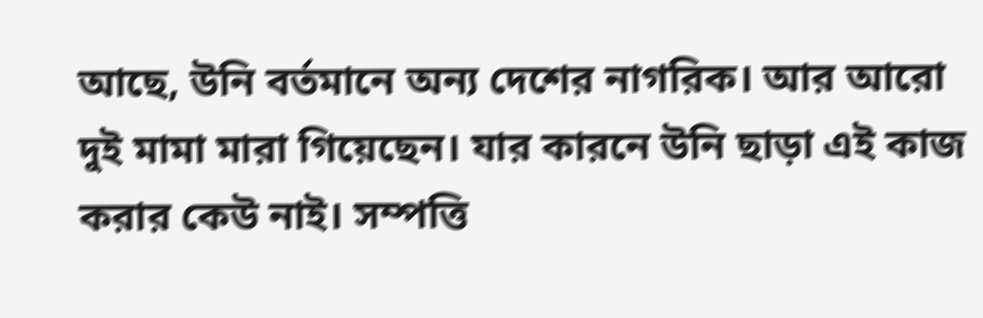আছে, উনি বর্তমানে অন্য দেশের নাগরিক। আর আরো দুই মামা মারা গিয়েছেন। যার কারনে উনি ছাড়া এই কাজ করার কেউ নাই। সম্পত্তি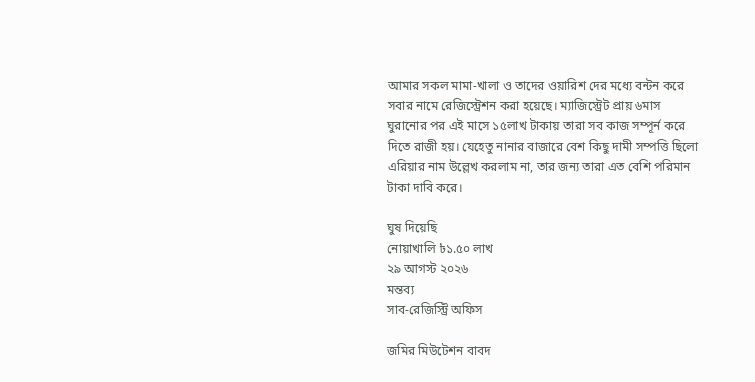আমার সকল মামা-খালা ও তাদের ওয়ারিশ দের মধ্যে বন্টন করে সবার নামে রেজিস্ট্রেশন করা হয়েছে। ম্যাজিস্ট্রেট প্রায় ৬মাস ঘুরানোর পর এই মাসে ১৫লাখ টাকায় তারা সব কাজ সম্পূর্ন করে দিতে রাজী হয়। যেহেতু নানার বাজারে বেশ কিছু দামী সম্পত্তি ছিলো এরিয়ার নাম উল্লেখ করলাম না, তার জন্য তারা এত বেশি পরিমান টাকা দাবি করে।

ঘুষ দিয়েছি
নোয়াখালি ৳১.৫০ লাখ
২৯ আগস্ট ২০২৬
মন্তব্য
সাব-রেজিস্ট্রি অফিস

জমির মিউটেশন বাবদ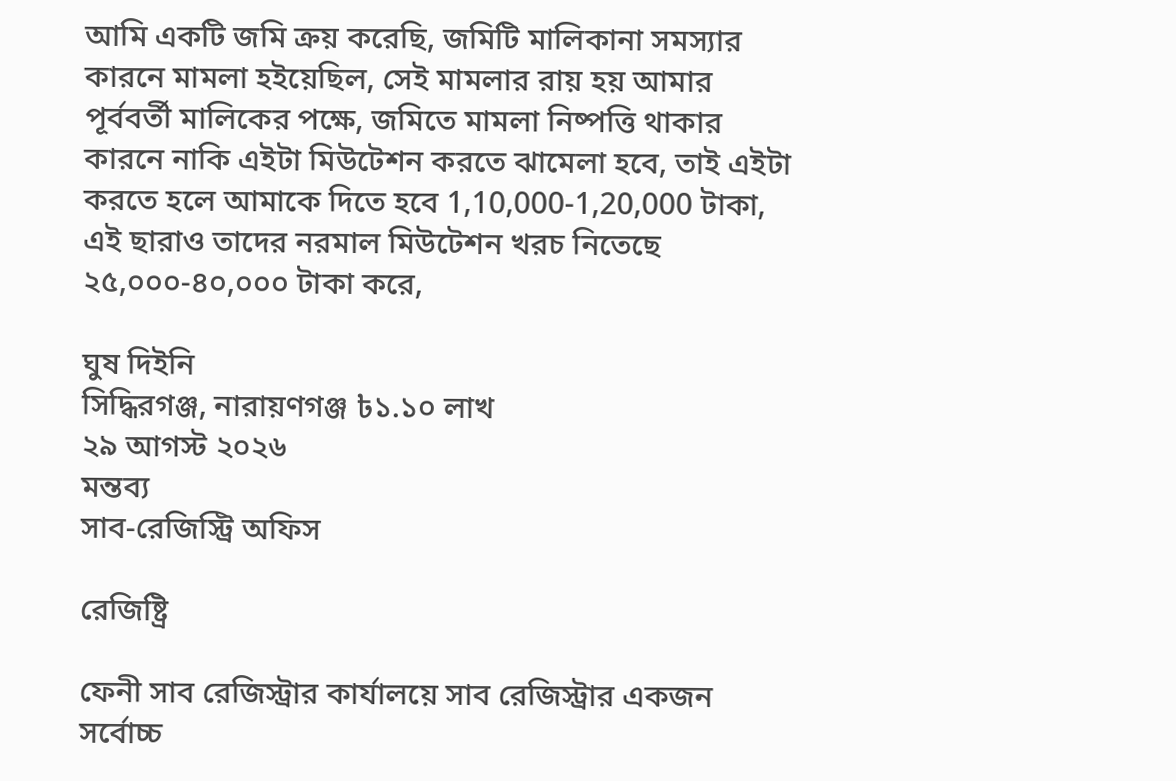আমি একটি জমি ক্রয় করেছি, জমিটি মালিকানা সমস্যার কারনে মামলা হইয়েছিল, সেই মামলার রায় হয় আমার পূর্ববর্তী মালিকের পক্ষে, জমিতে মামলা নিষ্পত্তি থাকার কারনে নাকি এইটা মিউটেশন করতে ঝামেলা হবে, তাই এইটা করতে হলে আমাকে দিতে হবে 1,10,000-1,20,000 টাকা, এই ছারাও তাদের নরমাল মিউটেশন খরচ নিতেছে ২৫,০০০-৪০,০০০ টাকা করে,

ঘুষ দিইনি
সিদ্ধিরগঞ্জ, নারায়ণগঞ্জ ৳১.১০ লাখ
২৯ আগস্ট ২০২৬
মন্তব্য
সাব-রেজিস্ট্রি অফিস

রেজিষ্ট্রি

ফেনী সাব রেজিস্ট্রার কার্যালয়ে সাব রেজিস্ট্রার একজন সর্বোচ্চ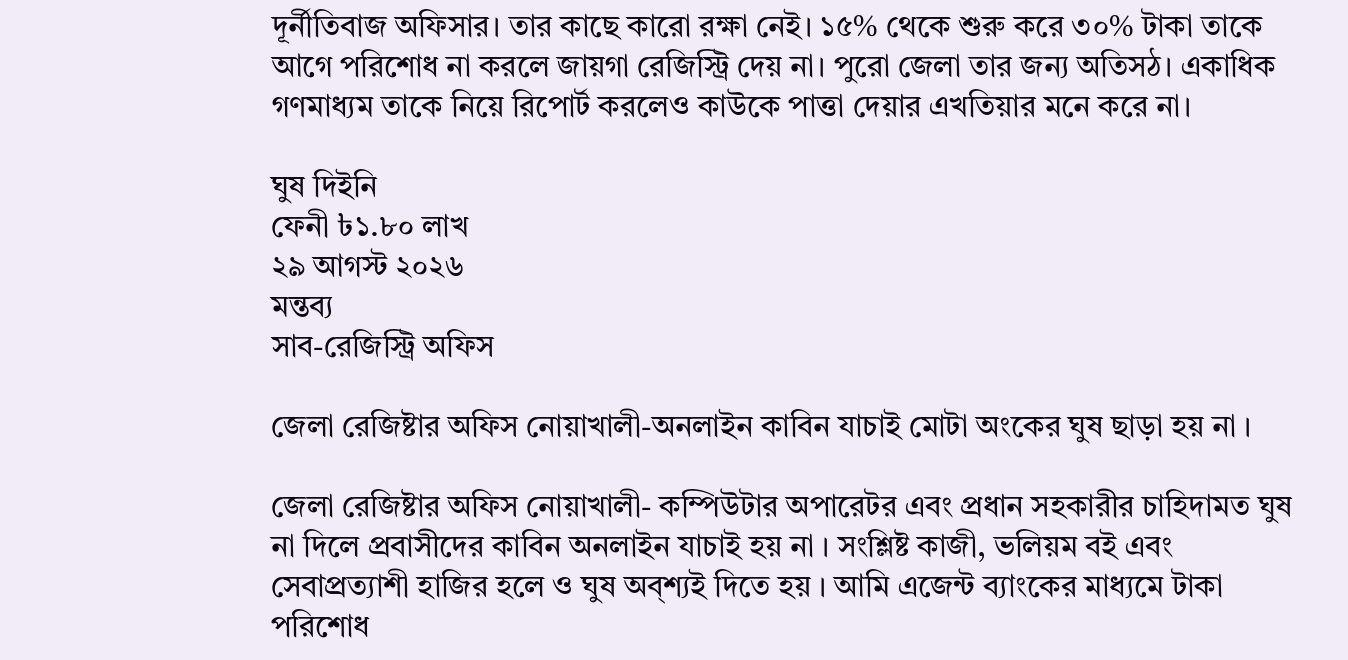দূর্নীতিবাজ অফিসার। তার কাছে কারো রক্ষা নেই। ১৫% থেকে শুরু করে ৩০% টাকা তাকে আগে পরিশোধ না করলে জায়গা রেজিস্ট্রি দেয় না। পুরো জেলা তার জন্য অতিসঠ। একাধিক গণমাধ্যম তাকে নিয়ে রিপোর্ট করলেও কাউকে পাত্তা দেয়ার এখতিয়ার মনে করে না।

ঘুষ দিইনি
ফেনী ৳১.৮০ লাখ
২৯ আগস্ট ২০২৬
মন্তব্য
সাব-রেজিস্ট্রি অফিস

জেলা রেজিষ্টার অফিস নোয়াখালী-অনলাইন কাবিন যাচাই মোটা অংকের ঘুষ ছাড়া হয় না ।

জেলা রেজিষ্টার অফিস নোয়াখালী- কম্পিউটার অপারেটর এবং প্রধান সহকারীর চাহিদামত ঘুষ না দিলে প্রবাসীদের কাবিন অনলাইন যাচাই হয় না । সংশ্লিষ্ট কাজী, ভলিয়ম বই এবং সেবাপ্রত্যাশী হাজির হলে ও ঘুষ অব্শ্যই দিতে হয় । আমি এজেন্ট ব্যাংকের মাধ্যমে টাকা পরিশোধ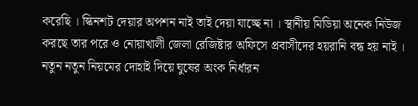করেছি । স্কিনশট দেয়ার অপশন নাই তাই দেয়া যাচ্ছে না । স্থানীয় মিডিয়া অনেক নিউজ করছে তার পরে ও নোয়াখালী জেলা রেজিষ্টার অফিসে প্রবাসীদের হয়রানি বন্ধ হয় নাই । নতুন নতুন নিয়মের দোহাই দিয়ে ঘুষের অংক নির্ধারন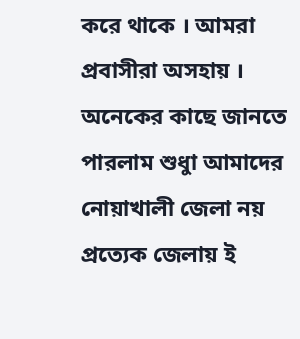করে থাকে । আমরা প্রবাসীরা অসহায় । অনেকের কাছে জানতে পারলাম শুধুা আমাদের নোয়াখালী জেলা নয় প্রত্যেক জেলায় ই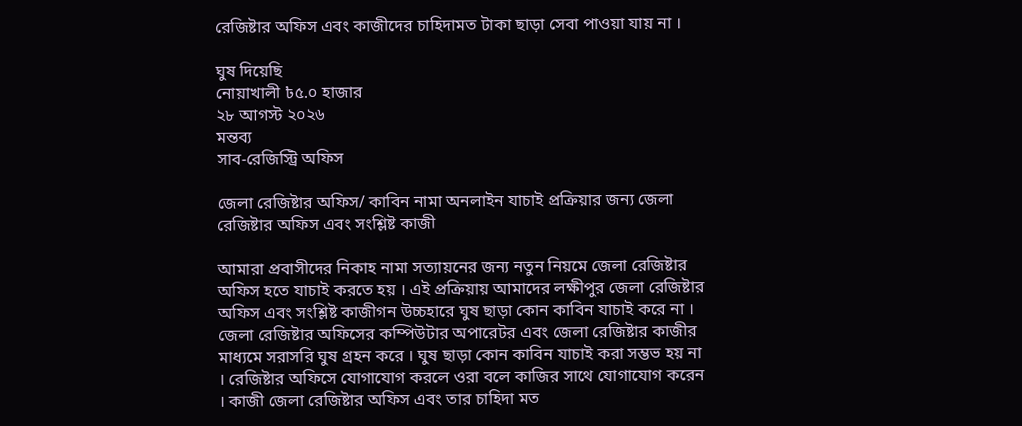রেজিষ্টার অফিস এবং কাজীদের চাহিদামত টাকা ছাড়া সেবা পাওয়া যায় না ।

ঘুষ দিয়েছি
নোয়াখালী ৳৫.০ হাজার
২৮ আগস্ট ২০২৬
মন্তব্য
সাব-রেজিস্ট্রি অফিস

জেলা রেজিষ্টার অফিস/ কাবিন নামা অনলাইন যাচাই প্রক্রিয়ার জন্য জেলা রেজিষ্টার অফিস এবং সংশ্লিষ্ট কাজী

আমারা প্রবাসীদের নিকাহ নামা সত্যায়নের জন্য নতুন নিয়মে জেলা রেজিষ্টার অফিস হতে যাচাই করতে হয় । এই প্রক্রিয়ায় আমাদের লক্ষীপুর জেলা রেজিষ্টার অফিস এবং সংশ্লিষ্ট কাজীগন উচ্চহারে ঘুষ ছাড়া কোন কাবিন যাচাই করে না । জেলা রেজিষ্টার অফিসের কম্পিউটার অপারেটর এবং জেলা রেজিষ্টার কাজীর মাধ্যমে সরাসরি ঘুষ গ্রহন করে । ঘুষ ছাড়া কোন কাবিন যাচাই করা সম্ভভ হয় না । রেজিষ্টার অফিসে যোগাযোগ করলে ওরা বলে কাজির সাথে যোগাযোগ করেন । কাজী জেলা রেজিষ্টার অফিস এবং তার চাহিদা মত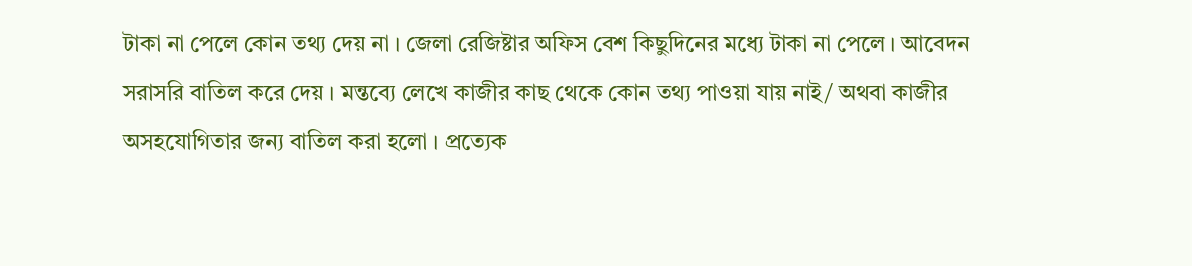টাকা না পেলে কোন তথ্য দেয় না । জেলা রেজিষ্টার অফিস বেশ কিছুদিনের মধ্যে টাকা না পেলে । আবেদন সরাসরি বাতিল করে দেয় । মন্তব্যে লেখে কাজীর কাছ থেকে কোন তথ্য পাওয়া যায় নাই/ অথবা কাজীর অসহযোগিতার জন্য বাতিল করা হলো । প্রত্যেক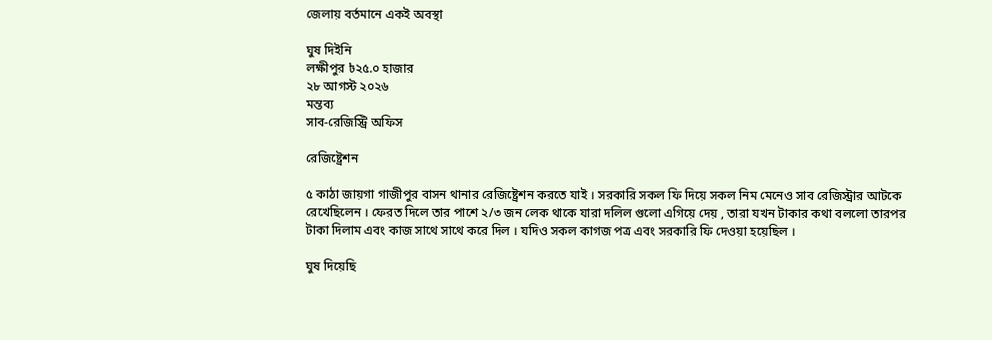জেলায় বর্তমানে একই অবস্থা

ঘুষ দিইনি
লক্ষীপুর ৳২৫.০ হাজার
২৮ আগস্ট ২০২৬
মন্তব্য
সাব-রেজিস্ট্রি অফিস

রেজিষ্ট্রেশন

৫ কাঠা জায়গা গাজীপুর বাসন থানার রেজিষ্ট্রেশন করতে যাই । সরকারি সকল ফি দিয়ে সকল নিম মেনেও সাব রেজিস্ট্রার আটকে রেখেছিলেন । ফেরত দিলে তার পাশে ২/৩ জন লেক থাকে যারা দলিল গুলো এগিয়ে দেয় , তারা যখন টাকার কথা বললো তারপর টাকা দিলাম এবং কাজ সাথে সাথে করে দিল । যদিও সকল কাগজ পত্র এবং সরকারি ফি দেওয়া হয়েছিল ।

ঘুষ দিয়েছি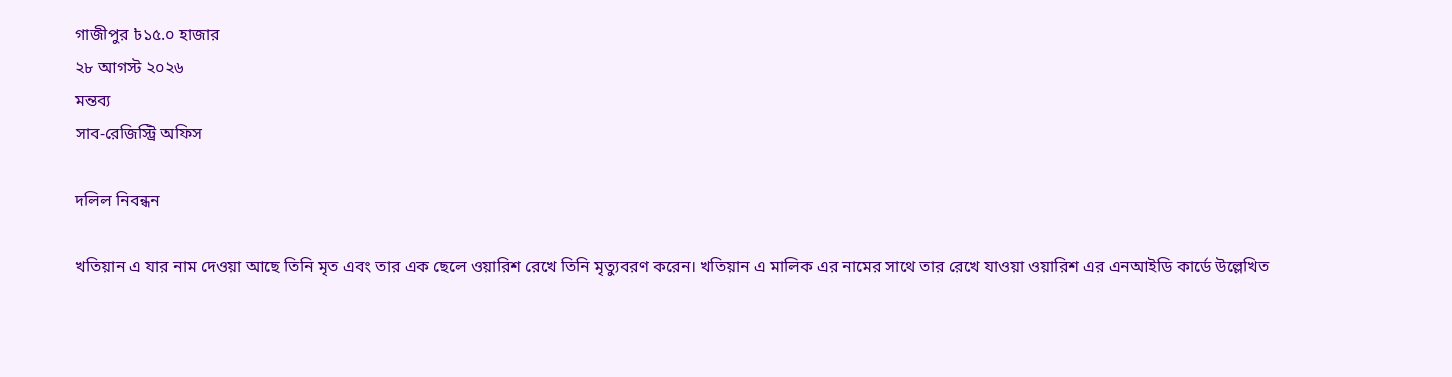গাজীপুর ৳১৫.০ হাজার
২৮ আগস্ট ২০২৬
মন্তব্য
সাব-রেজিস্ট্রি অফিস

দলিল নিবন্ধন

খতিয়ান এ যার নাম দেওয়া আছে তিনি মৃত এবং তার এক ছেলে ওয়ারিশ রেখে তিনি মৃত্যুবরণ করেন। খতিয়ান এ মালিক এর নামের সাথে তার রেখে যাওয়া ওয়ারিশ এর এনআইডি কার্ডে উল্লেখিত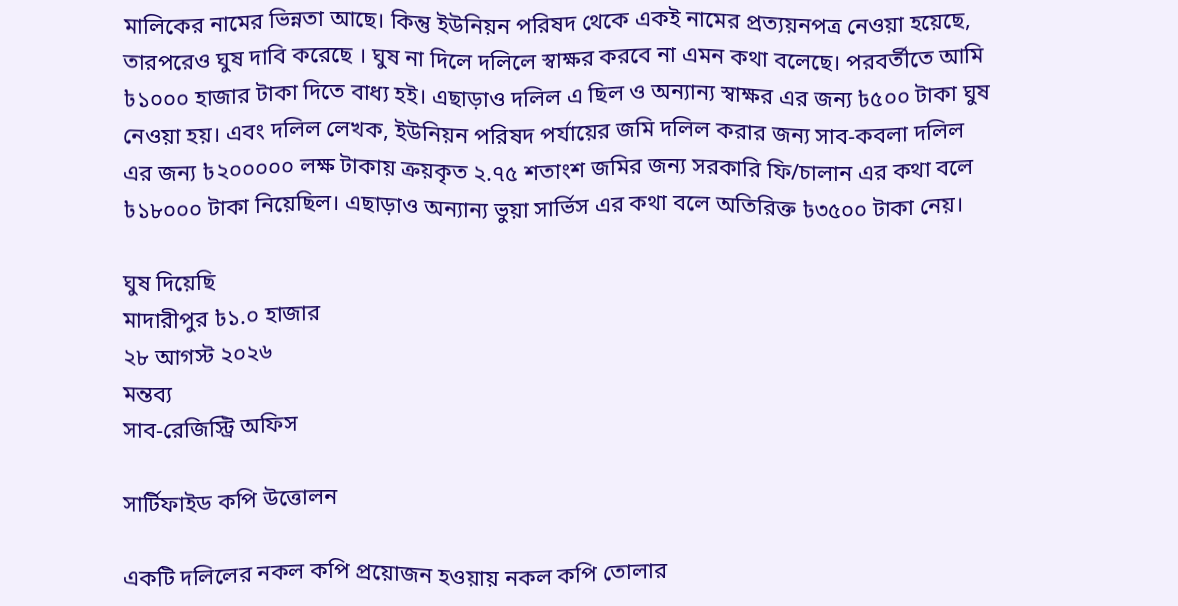মালিকের নামের ভিন্নতা আছে। কিন্তু ইউনিয়ন পরিষদ থেকে একই নামের প্রত্যয়নপত্র নেওয়া হয়েছে, তারপরেও ঘুষ দাবি করেছে । ঘুষ না দিলে দলিলে স্বাক্ষর করবে না এমন কথা বলেছে। পরবর্তীতে আমি ৳১০০০ হাজার টাকা দিতে বাধ্য হই। এছাড়াও দলিল এ ছিল ও অন্যান্য স্বাক্ষর এর জন্য ৳৫০০ টাকা ঘুষ নেওয়া হয়। এবং দলিল লেখক, ইউনিয়ন পরিষদ পর্যায়ের জমি দলিল করার জন্য সাব-কবলা দলিল এর জন্য ৳২০০০০০ লক্ষ টাকায় ক্রয়কৃত ২.৭৫ শতাংশ জমির জন্য সরকারি ফি/চালান এর কথা বলে ৳১৮০০০ টাকা নিয়েছিল। এছাড়াও অন্যান্য ভুয়া সার্ভিস এর কথা বলে অতিরিক্ত ৳৩৫০০ টাকা নেয়।

ঘুষ দিয়েছি
মাদারীপুর ৳১.০ হাজার
২৮ আগস্ট ২০২৬
মন্তব্য
সাব-রেজিস্ট্রি অফিস

সার্টিফাইড কপি উত্তোলন

একটি দলিলের নকল কপি প্রয়োজন হওয়ায় নকল কপি তোলার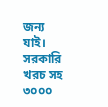জন্য যাই। সরকারি খরচ সহ ৩০০০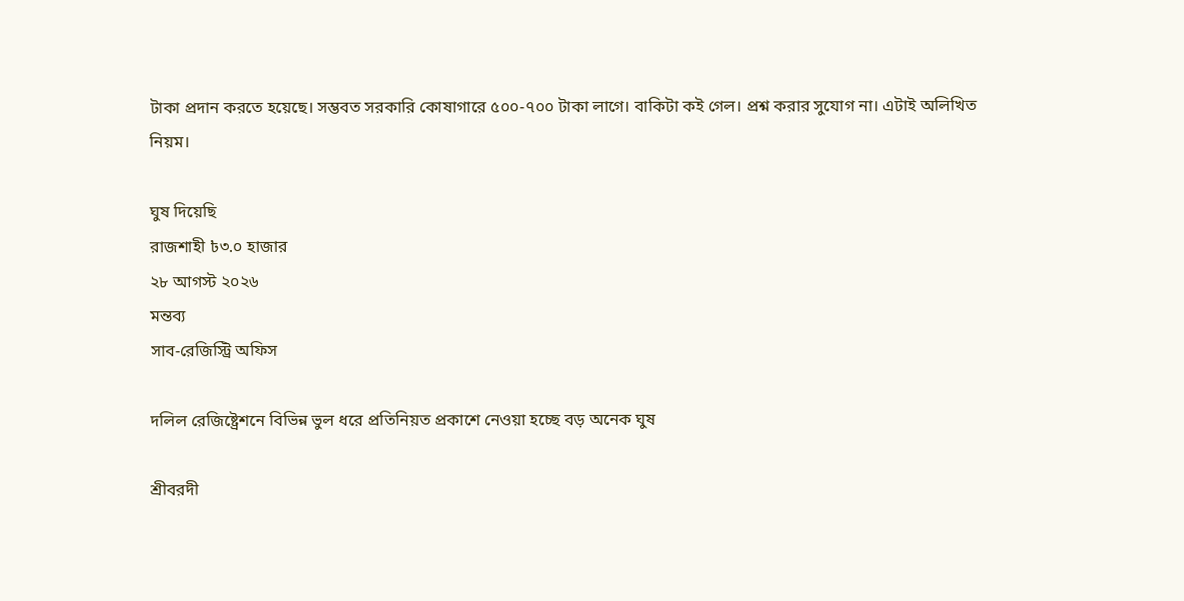টাকা প্রদান করতে হয়েছে। সম্ভবত সরকারি কোষাগারে ৫০০-৭০০ টাকা লাগে। বাকিটা কই গেল। প্রশ্ন করার সুযোগ না। এটাই অলিখিত নিয়ম।

ঘুষ দিয়েছি
রাজশাহী ৳৩.০ হাজার
২৮ আগস্ট ২০২৬
মন্তব্য
সাব-রেজিস্ট্রি অফিস

দলিল রেজিষ্ট্রেশনে বিভিন্ন ভুল ধরে প্রতিনিয়ত প্রকাশে নেওয়া হচ্ছে বড় অনেক ঘুষ

শ্রীবরদী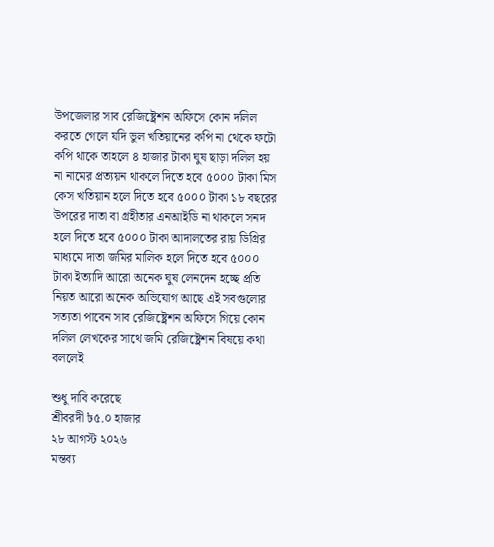উপজেলার সাব রেজিষ্ট্রেশন অফিসে কোন দলিল করতে গেলে যদি ভুল খতিয়ানের কপি না থেকে ফটো কপি থাকে তাহলে ৪ হাজার টাকা ঘুষ ছাড়া দলিল হয় না নামের প্রত্যয়ন থাকলে দিতে হবে ৫০০০ টাকা মিস কেস খতিয়ান হলে দিতে হবে ৫০০০ টাকা ১৮ বছরের উপরের দাতা বা গ্রহীতার এনআইডি না থাকলে সনদ হলে দিতে হবে ৫০০০ টাকা আদালতের রায় ডিগ্রির মাধ্যমে দাতা জমির মালিক হলে দিতে হবে ৫০০০ টাকা ইত্যাদি আরো অনেক ঘুষ লেনদেন হচ্ছে প্রতি নিয়ত আরো অনেক অভিযোগ আছে এই সবগুলোর সত্যতা পাবেন সাব রেজিষ্ট্রেশন অফিসে গিয়ে কোন দলিল লেখকের সাথে জমি রেজিষ্ট্রেশন বিষয়ে কথা বললেই

শুধু দাবি করেছে
শ্রীবরদী ৳৫.০ হাজার
২৮ আগস্ট ২০২৬
মন্তব্য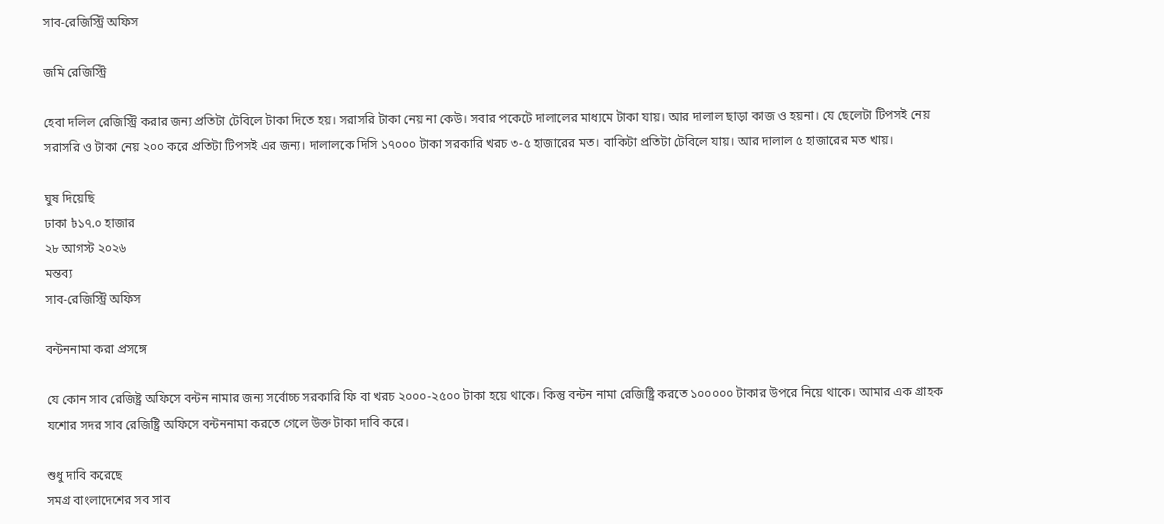সাব-রেজিস্ট্রি অফিস

জমি রেজিস্ট্রি

হেবা দলিল রেজিস্ট্রি করার জন্য প্রতিটা টেবিলে টাকা দিতে হয়। সরাসরি টাকা নেয় না কেউ। সবার পকেটে দালালের মাধ্যমে টাকা যায়। আর দালাল ছাড়া কাজ ও হয়না। যে ছেলেটা টিপসই নেয় সরাসরি ও টাকা নেয় ২০০ করে প্রতিটা টিপসই এর জন্য। দালালকে দিসি ১৭০০০ টাকা সরকারি খরচ ৩-৫ হাজারের মত। বাকিটা প্রতিটা টেবিলে যায়। আর দালাল ৫ হাজারের মত খায়।

ঘুষ দিয়েছি
ঢাকা ৳১৭.০ হাজার
২৮ আগস্ট ২০২৬
মন্তব্য
সাব-রেজিস্ট্রি অফিস

বন্টননামা করা প্রসঙ্গে

যে কোন সাব রেজিষ্ট্র অফিসে বন্টন নামার জন‍্য সর্বোচ্চ সরকারি ফি বা খরচ ২০০০-২৫০০ টাকা হয়ে থাকে। কিন্তু বন্টন নামা রেজিষ্ট্রি করতে ১০০০০০ টাকার উপরে নিয়ে থাকে। আমার এক গ্রাহক যশোর সদর সাব রেজিষ্ট্রি অফিসে বন্টননামা করতে গেলে উক্ত টাকা দাবি করে।

শুধু দাবি করেছে
সমগ‍্র বাংলাদেশের সব সাব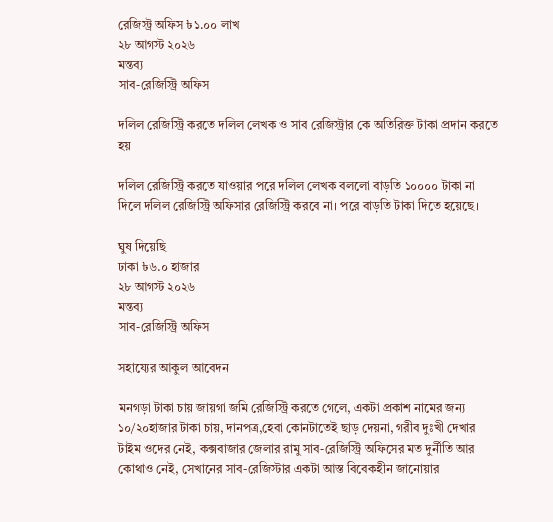রেজিস্ট্র অফিস ৳১.০০ লাখ
২৮ আগস্ট ২০২৬
মন্তব্য
সাব-রেজিস্ট্রি অফিস

দলিল রেজিস্ট্রি করতে দলিল লেখক ও সাব রেজিস্ট্রার কে অতিরিক্ত টাকা প্রদান করতে হয়

দলিল রেজিস্ট্রি করতে যাওয়ার পরে দলিল লেখক বললো বাড়তি ১০০০০ টাকা না দিলে দলিল রেজিস্ট্রি অফিসার রেজিস্ট্রি করবে না। পরে বাড়তি টাকা দিতে হয়েছে।

ঘুষ দিয়েছি
ঢাকা ৳৬.০ হাজার
২৮ আগস্ট ২০২৬
মন্তব্য
সাব-রেজিস্ট্রি অফিস

সহায্যের আকুল আবেদন

মনগড়া টাকা চায় জায়গা জমি রেজিস্ট্রি করতে গেলে, একটা প্রকাশ নামের জন্য ১০/২০হাজার টাকা চায়, দানপত্র,হেবা কোনটাতেই ছাড় দেয়না, গরীব দুঃখী দেখার টাইম ওদের নেই, কক্সবাজার জেলার রামু সাব-রেজিস্ট্রি অফিসের মত দুর্নীতি আর কোথাও নেই, সেখানের সাব-রেজিস্টার একটা আস্ত বিবেকহীন জানোয়ার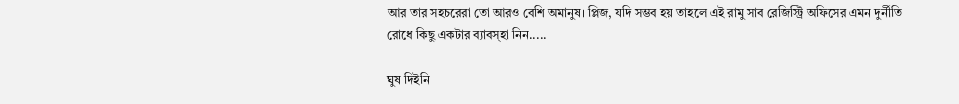আর তার সহচরেরা তো আরও বেশি অমানুষ। প্লিজ, যদি সম্ভব হয় তাহলে এই রামু সাব রেজিস্ট্রি অফিসের এমন দুর্নীতি রোধে কিছু একটার ব্যাবস্হা নিন.....

ঘুষ দিইনি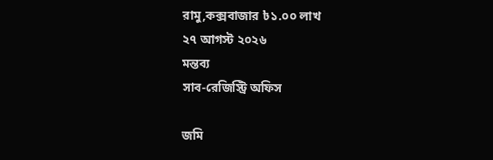রামু,কক্সবাজার ৳১.০০ লাখ
২৭ আগস্ট ২০২৬
মন্তব্য
সাব-রেজিস্ট্রি অফিস

জমি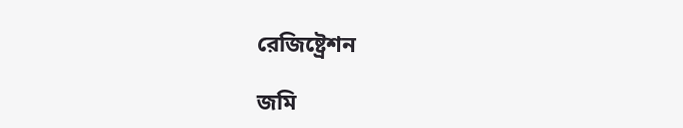রেজিষ্ট্রেশন

জমি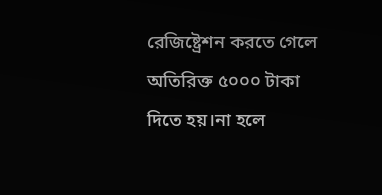রেজিষ্ট্রেশন করতে গেলে অতিরিক্ত ৫০০০ টাকা দিতে হয়।না হলে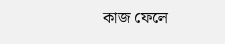কাজ ফেলে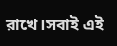রাখে।সবাই এই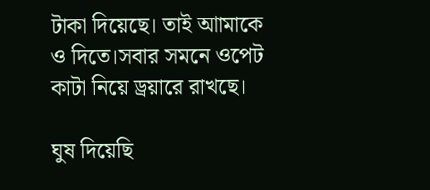টাকা দিয়েছে। তাই আামাকে ও দিতে।সবার সমনে ওপেট কাটা নিয়ে ড্রয়ারে রাখছে।

ঘুষ দিয়েছি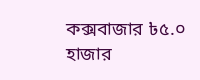কক্সবাজার ৳৫.০ হাজার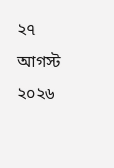২৭ আগস্ট ২০২৬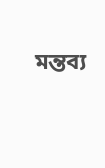মন্তব্য